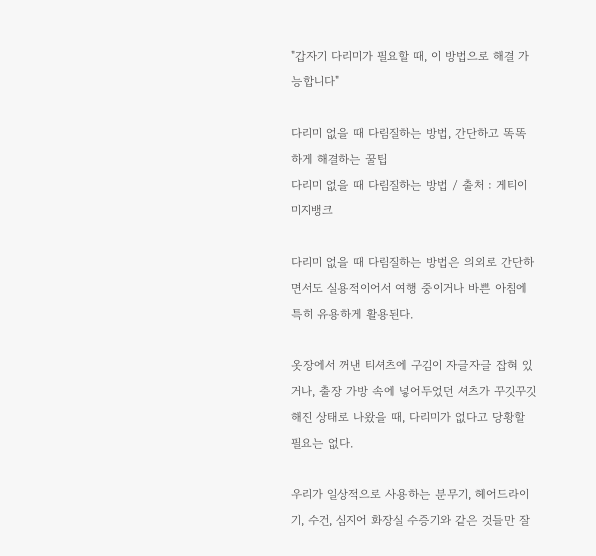"갑자기 다리미가 필요할 때, 이 방법으로 해결 가능합니다"

다리미 없을 때 다림질하는 방법, 간단하고 똑똑하게 해결하는 꿀팁
다리미 없을 때 다림질하는 방법 / 출처 : 게티이미지뱅크

다리미 없을 때 다림질하는 방법은 의외로 간단하면서도 실용적이어서 여행 중이거나 바쁜 아침에 특히 유용하게 활용된다.

옷장에서 꺼낸 티셔츠에 구김이 자글자글 잡혀 있거나, 출장 가방 속에 넣어두었던 셔츠가 꾸깃꾸깃해진 상태로 나왔을 때, 다리미가 없다고 당황할 필요는 없다.

우리가 일상적으로 사용하는 분무기, 헤어드라이기, 수건, 심지어 화장실 수증기와 같은 것들만 잘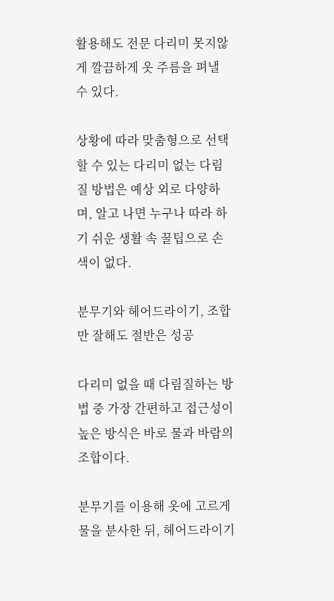활용해도 전문 다리미 못지않게 깔끔하게 옷 주름을 펴낼 수 있다.

상황에 따라 맞춤형으로 선택할 수 있는 다리미 없는 다림질 방법은 예상 외로 다양하며, 알고 나면 누구나 따라 하기 쉬운 생활 속 꿀팁으로 손색이 없다.

분무기와 헤어드라이기, 조합만 잘해도 절반은 성공

다리미 없을 때 다림질하는 방법 중 가장 간편하고 접근성이 높은 방식은 바로 물과 바람의 조합이다.

분무기를 이용해 옷에 고르게 물을 분사한 뒤, 헤어드라이기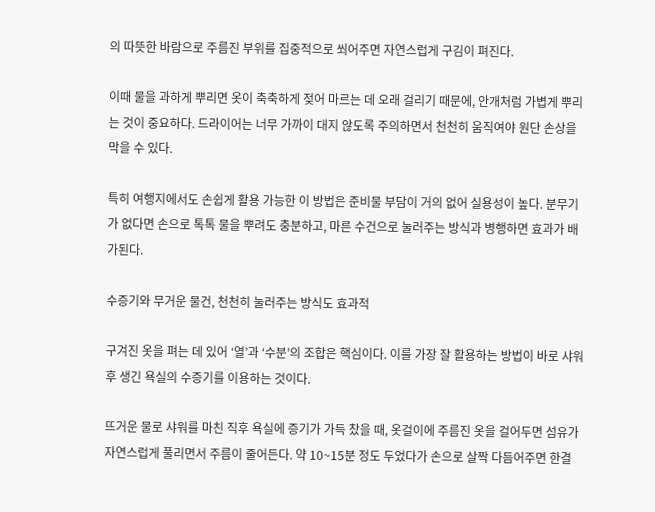의 따뜻한 바람으로 주름진 부위를 집중적으로 쐬어주면 자연스럽게 구김이 펴진다.

이때 물을 과하게 뿌리면 옷이 축축하게 젖어 마르는 데 오래 걸리기 때문에, 안개처럼 가볍게 뿌리는 것이 중요하다. 드라이어는 너무 가까이 대지 않도록 주의하면서 천천히 움직여야 원단 손상을 막을 수 있다.

특히 여행지에서도 손쉽게 활용 가능한 이 방법은 준비물 부담이 거의 없어 실용성이 높다. 분무기가 없다면 손으로 톡톡 물을 뿌려도 충분하고, 마른 수건으로 눌러주는 방식과 병행하면 효과가 배가된다.

수증기와 무거운 물건, 천천히 눌러주는 방식도 효과적

구겨진 옷을 펴는 데 있어 ‘열’과 ‘수분’의 조합은 핵심이다. 이를 가장 잘 활용하는 방법이 바로 샤워 후 생긴 욕실의 수증기를 이용하는 것이다.

뜨거운 물로 샤워를 마친 직후 욕실에 증기가 가득 찼을 때, 옷걸이에 주름진 옷을 걸어두면 섬유가 자연스럽게 풀리면서 주름이 줄어든다. 약 10~15분 정도 두었다가 손으로 살짝 다듬어주면 한결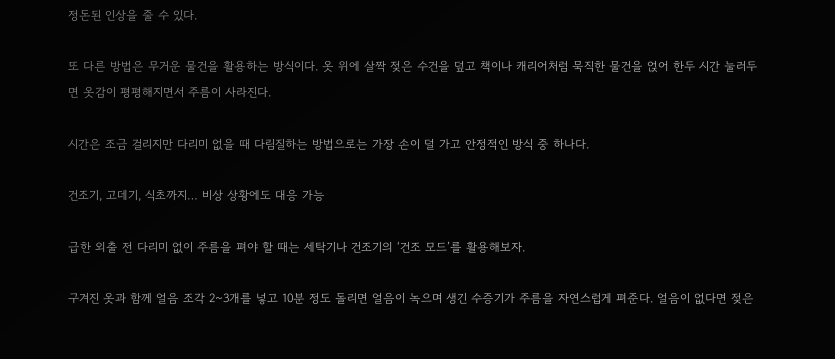정돈된 인상을 줄 수 있다.

또 다른 방법은 무거운 물건을 활용하는 방식이다. 옷 위에 살짝 젖은 수건을 덮고 책이나 캐리어처럼 묵직한 물건을 얹어 한두 시간 눌러두면 옷감이 평평해지면서 주름이 사라진다.

시간은 조금 걸리지만 다리미 없을 때 다림질하는 방법으로는 가장 손이 덜 가고 안정적인 방식 중 하나다.

건조기, 고데기, 식초까지… 비상 상황에도 대응 가능

급한 외출 전 다리미 없이 주름을 펴야 할 때는 세탁기나 건조기의 ‘건조 모드’를 활용해보자.

구겨진 옷과 함께 얼음 조각 2~3개를 넣고 10분 정도 돌리면 얼음이 녹으며 생긴 수증기가 주름을 자연스럽게 펴준다. 얼음이 없다면 젖은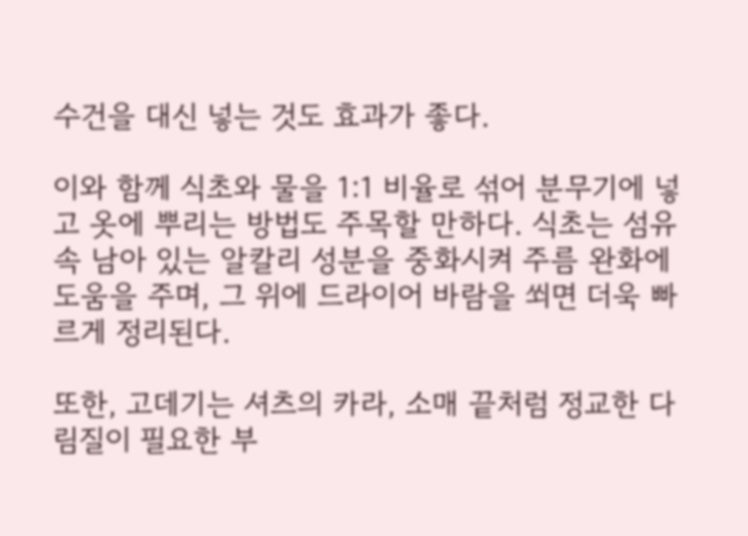수건을 대신 넣는 것도 효과가 좋다.

이와 함께 식초와 물을 1:1 비율로 섞어 분무기에 넣고 옷에 뿌리는 방법도 주목할 만하다. 식초는 섬유 속 남아 있는 알칼리 성분을 중화시켜 주름 완화에 도움을 주며, 그 위에 드라이어 바람을 쐬면 더욱 빠르게 정리된다.

또한, 고데기는 셔츠의 카라, 소매 끝처럼 정교한 다림질이 필요한 부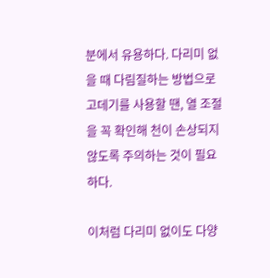분에서 유용하다. 다리미 없을 때 다림질하는 방법으로 고데기를 사용할 땐, 열 조절을 꼭 확인해 천이 손상되지 않도록 주의하는 것이 필요하다.

이처럼 다리미 없이도 다양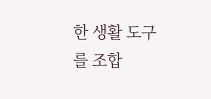한 생활 도구를 조합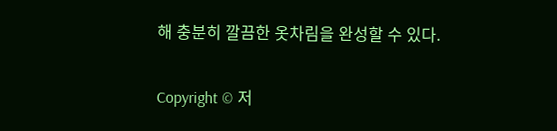해 충분히 깔끔한 옷차림을 완성할 수 있다.

Copyright © 저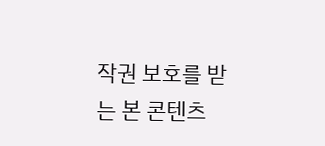작권 보호를 받는 본 콘텐츠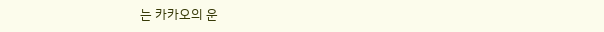는 카카오의 운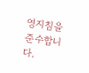영지침을 준수합니다.